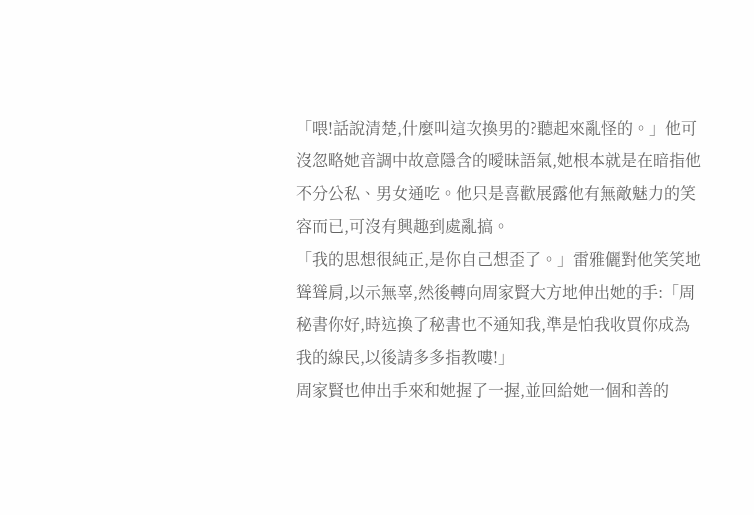「喂!話說清楚,什麼叫這次換男的?聽起來亂怪的。」他可沒忽略她音調中故意隱含的曖昧語氣,她根本就是在暗指他不分公私、男女通吃。他只是喜歡展露他有無敵魅力的笑容而已,可沒有興趣到處亂搞。
「我的思想很純正,是你自己想歪了。」雷雅儷對他笑笑地聳聳肩,以示無辜,然後轉向周家賢大方地伸出她的手:「周秘書你好,時迒換了秘書也不通知我,準是怕我收買你成為我的線民,以後請多多指教嘍!」
周家賢也伸出手來和她握了一握,並回給她一個和善的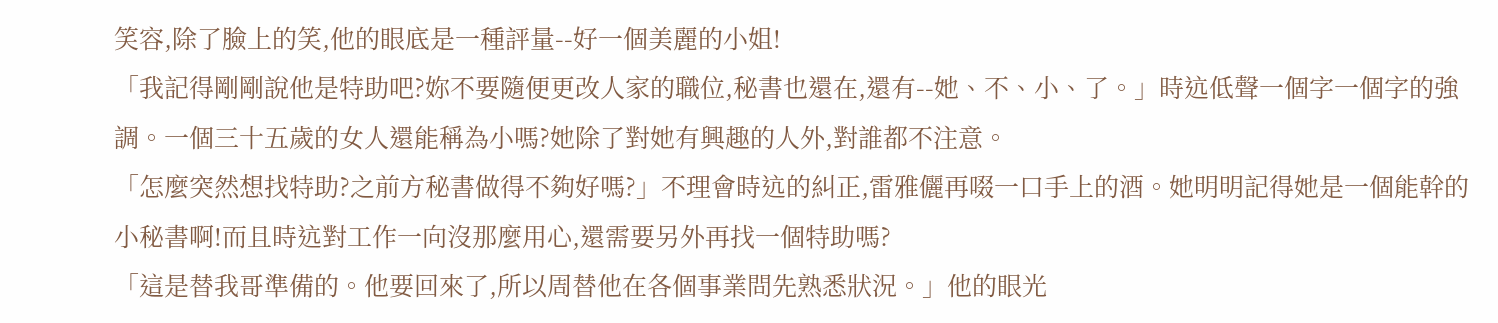笑容,除了臉上的笑,他的眼底是一種評量--好一個美麗的小姐!
「我記得剛剛說他是特助吧?妳不要隨便更改人家的職位,秘書也還在,還有--她、不、小、了。」時迒低聲一個字一個字的強調。一個三十五歲的女人還能稱為小嗎?她除了對她有興趣的人外,對誰都不注意。
「怎麼突然想找特助?之前方秘書做得不夠好嗎?」不理會時迒的糾正,雷雅儷再啜一口手上的酒。她明明記得她是一個能幹的小秘書啊!而且時迒對工作一向沒那麼用心,還需要另外再找一個特助嗎?
「這是替我哥準備的。他要回來了,所以周替他在各個事業問先熟悉狀況。」他的眼光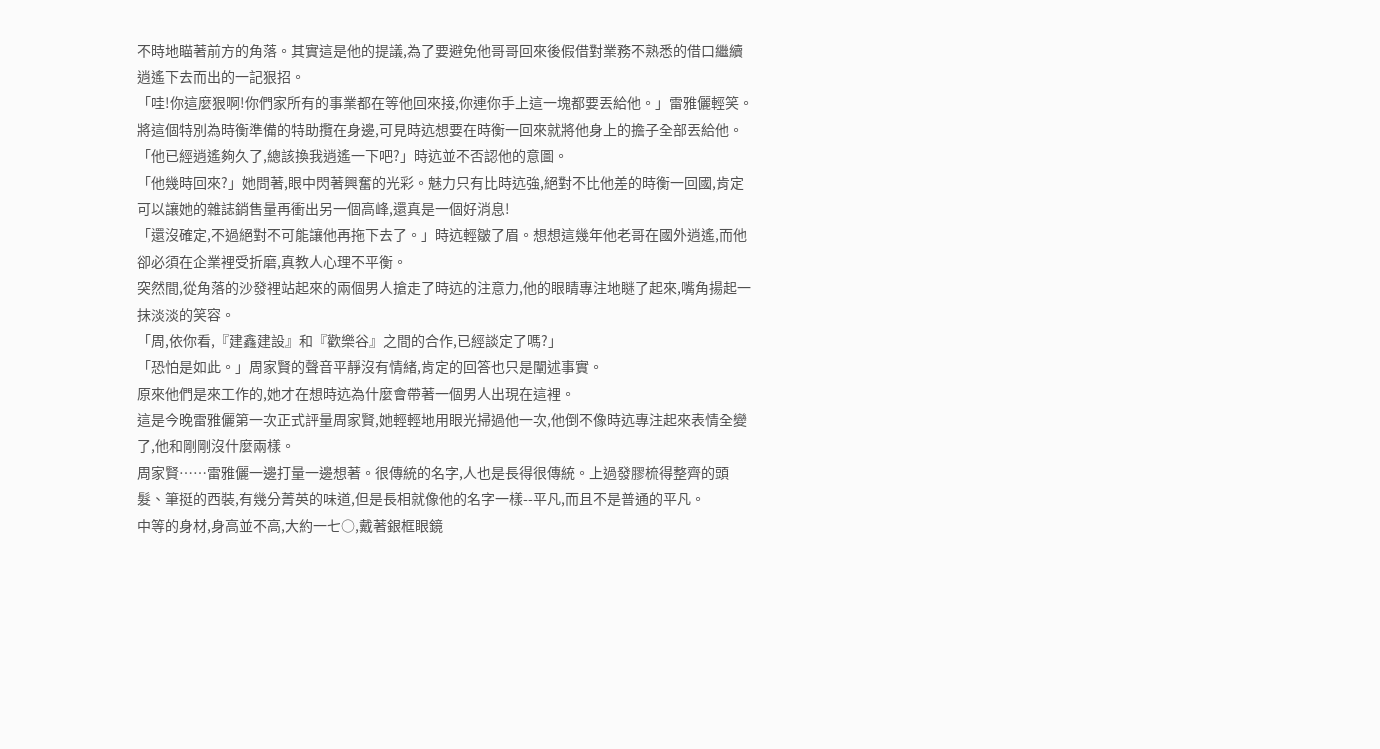不時地瞄著前方的角落。其實這是他的提議,為了要避免他哥哥回來後假借對業務不熟悉的借口繼續逍遙下去而出的一記狠招。
「哇!你這麼狠啊!你們家所有的事業都在等他回來接,你連你手上這一塊都要丟給他。」雷雅儷輕笑。將這個特別為時衡準備的特助攬在身邊,可見時迒想要在時衡一回來就將他身上的擔子全部丟給他。
「他已經逍遙夠久了,總該換我逍遙一下吧?」時迒並不否認他的意圖。
「他幾時回來?」她問著,眼中閃著興奮的光彩。魅力只有比時迒強,絕對不比他差的時衡一回國,肯定可以讓她的雜誌銷售量再衝出另一個高峰,還真是一個好消息!
「還沒確定,不過絕對不可能讓他再拖下去了。」時迒輕皺了眉。想想這幾年他老哥在國外逍遙,而他卻必須在企業裡受折磨,真教人心理不平衡。
突然間,從角落的沙發裡站起來的兩個男人搶走了時迒的注意力,他的眼睛專注地瞇了起來,嘴角揚起一抹淡淡的笑容。
「周,依你看,『建鑫建設』和『歡樂谷』之間的合作,已經談定了嗎?」
「恐怕是如此。」周家賢的聲音平靜沒有情緒,肯定的回答也只是闡述事實。
原來他們是來工作的,她才在想時迒為什麼會帶著一個男人出現在這裡。
這是今晚雷雅儷第一次正式評量周家賢,她輕輕地用眼光掃過他一次,他倒不像時迒專注起來表情全變了,他和剛剛沒什麼兩樣。
周家賢……雷雅儷一邊打量一邊想著。很傳統的名字,人也是長得很傳統。上過發膠梳得整齊的頭髮、筆挺的西裝,有幾分菁英的味道,但是長相就像他的名字一樣--平凡,而且不是普通的平凡。
中等的身材,身高並不高,大約一七○,戴著銀框眼鏡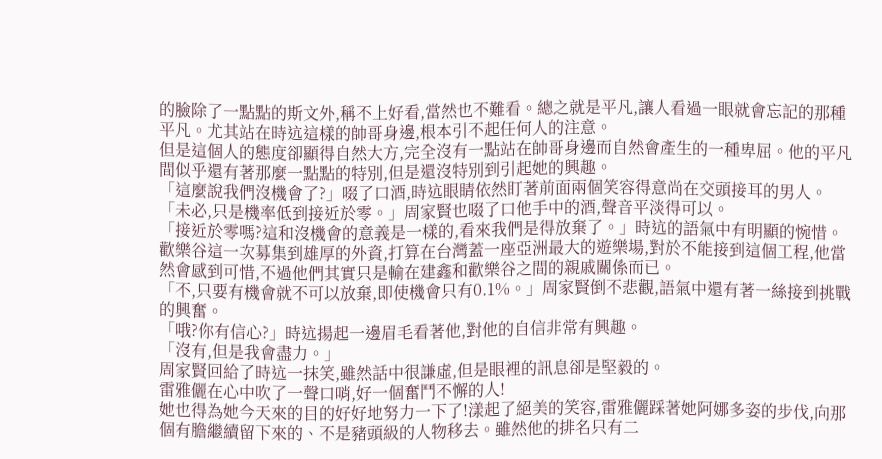的臉除了一點點的斯文外,稱不上好看,當然也不難看。總之就是平凡,讓人看過一眼就會忘記的那種平凡。尤其站在時迒這樣的帥哥身邊,根本引不起任何人的注意。
但是這個人的態度卻顯得自然大方,完全沒有一點站在帥哥身邊而自然會產生的一種卑屈。他的平凡間似乎還有著那麼一點點的特別,但是還沒特別到引起她的興趣。
「這麼說我們沒機會了?」啜了口酒,時迒眼睛依然盯著前面兩個笑容得意尚在交頭接耳的男人。
「未必,只是機率低到接近於零。」周家賢也啜了口他手中的酒,聲音平淡得可以。
「接近於零嗎?這和沒機會的意義是一樣的,看來我們是得放棄了。」時迒的語氣中有明顯的惋惜。
歡樂谷這一次募集到雄厚的外資,打算在台灣蓋一座亞洲最大的遊樂場,對於不能接到這個工程,他當然會感到可惜,不過他們其實只是輸在建鑫和歡樂谷之間的親戚關係而已。
「不,只要有機會就不可以放棄,即使機會只有0.1%。」周家賢倒不悲觀,語氣中還有著一絲接到挑戰的興奮。
「哦?你有信心?」時迒揚起一邊眉毛看著他,對他的自信非常有興趣。
「沒有,但是我會盡力。」
周家賢回給了時迒一抹笑,雖然話中很謙虛,但是眼裡的訊息卻是堅毅的。
雷雅儷在心中吹了一聲口哨,好一個奮鬥不懈的人!
她也得為她今天來的目的好好地努力一下了!漾起了絕美的笑容,雷雅儷踩著她阿娜多姿的步伐,向那個有膽繼續留下來的、不是豬頭級的人物移去。雖然他的排名只有二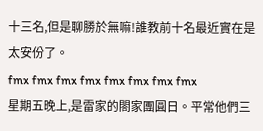十三名,但是聊勝於無嘛!誰教前十名最近實在是太安份了。
fmx fmx fmx fmx fmx fmx fmx fmx
星期五晚上,是雷家的閤家團圓日。平常他們三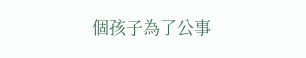個孩子為了公事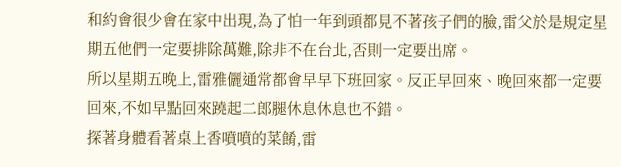和約會很少會在家中出現,為了怕一年到頭都見不著孩子們的臉,雷父於是規定星期五他們一定要排除萬難,除非不在台北,否則一定要出席。
所以星期五晚上,雷雅儷通常都會早早下班回家。反正早回來、晚回來都一定要回來,不如早點回來蹺起二郎腿休息休息也不錯。
探著身體看著桌上香噴噴的菜餚,雷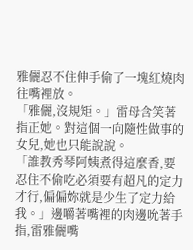雅儷忍不住伸手偷了一塊紅燒肉往嘴裡放。
「雅儷,沒規矩。」雷母含笑著指正她。對這個一向隨性做事的女兒,她也只能說說。
「誰教秀琴阿姨煮得這麼香,要忍住不偷吃必須要有超凡的定力才行,偏偏妳就是少生了定力給我。」邊嚼著嘴裡的肉邊吮著手指,雷雅儷嘴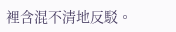裡含混不清地反駁。